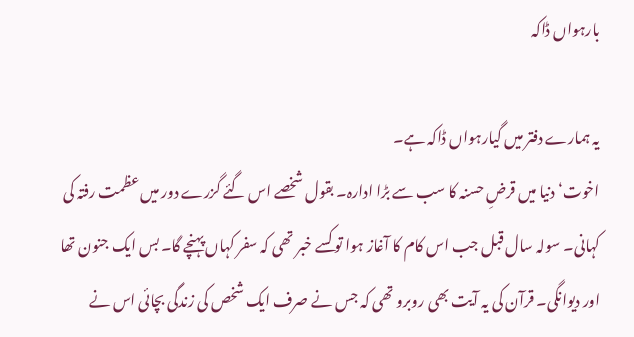بارہواں ڈاکہ

یہ ہمارے دفتر میں گیارہواں ڈاکہ ہے۔
اخوت‘ دنیا میں قرضِ حسنہ کا سب سے بڑا ادارہ۔ بقول شخصے اس گئے گزرے دور میں عظمت رفتہ کی کہانی۔ سولہ سال قبل جب اس کام کا آغاز ہوا تو کسے خبر تھی کہ سفر کہاں پہنچے گا۔ بس ایک جنون تھا اور دیوانگی۔ قرآن کی یہ آیت بھی روبرو تھی کہ جس نے صرف ایک شخص کی زندگی بچائی اس نے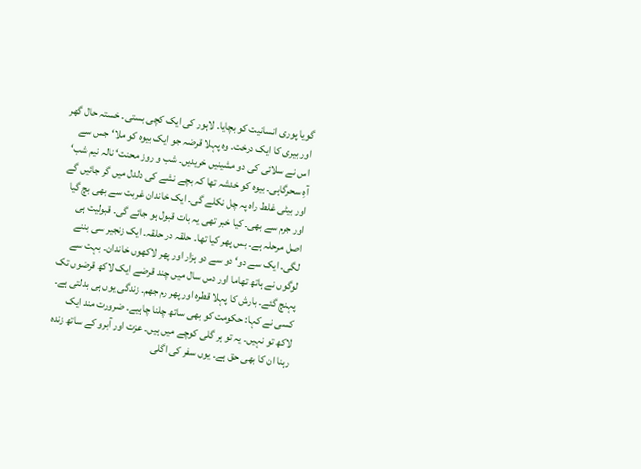گویا پوری انسانیت کو بچایا۔ لاہور کی ایک کچی بستی۔ خستہ حال گھر اور بیری کا ایک درخت۔ وہ پہلا قرضہ جو ایک بیوہ کو ملا‘ جس سے اس نے سلائی کی دو مشینیں خریدیں۔ شب و روز محنت‘ نالہ نیم شب‘ آہِ سحرگاہی۔ بیوہ کو خدشہ تھا کہ بچے نشے کی دلدل میں گر جائیں گے اور بیٹی غلط راہ پہ چل نکلے گی۔ ایک خاندان غربت سے بھی بچ گیا اور جرم سے بھی۔ کیا خبر تھی یہ بات قبول ہو جائے گی۔ قبولیت ہی اصل مرحلہ ہے۔ بس پھر کیا تھا۔ حلقہ در حلقہ۔ ایک زنجیر سی بننے لگی۔ ایک سے دو‘ دو سے دو ہزار اور پھر لاکھوں خاندان۔ بہت سے لوگوں نے ہاتھ تھاما اور دس سال میں چند قرضے ایک لاکھ قرضوں تک پہنچ گئے۔ بارش کا پہلا قطرہ اور پھر رم جھم۔ زندگی یوں ہی بدلتی ہے۔
کسی نے کہا: حکومت کو بھی ساتھ چلنا چاہیے۔ ضرورت مند ایک لاکھ تو نہیں۔ یہ تو ہر گلی کوچے میں ہیں۔ عزت اور آبرو کے ساتھ زندہ رہنا ان کا بھی حق ہے۔ یوں سفر کی اگلی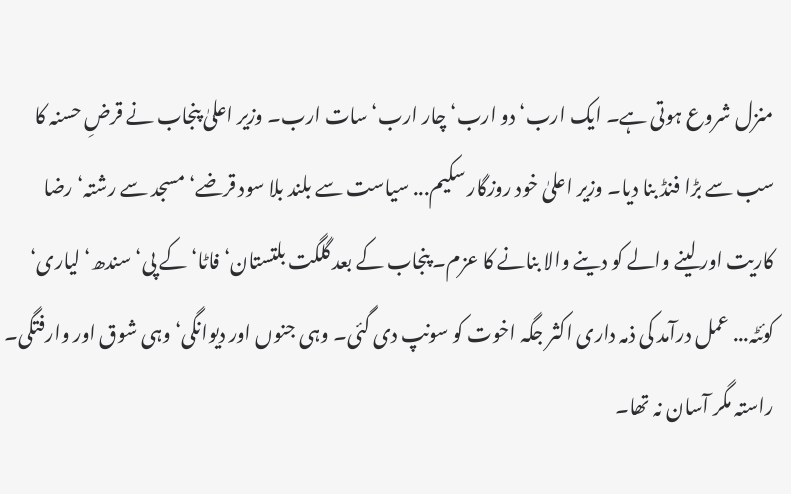منزل شروع ہوتی ہے۔ ایک ارب‘ دو ارب‘ چار ارب‘ سات ارب۔ وزیر اعلیٰ پنجاب نے قرضِ حسنہ کا سب سے بڑا فنڈ بنا دیا۔ وزیر اعلیٰ خود روزگار سکیم... سیاست سے بلند بلا سود قرضے‘ مسجد سے رشتہ‘ رضا کاریت اور لینے والے کو دینے والا بنانے کا عزم۔ پنجاب کے بعد گلگت بلتستان‘ فاٹا‘ کے پی‘ سندھ‘ لیاری‘ کوئٹہ... عمل درآمد کی ذمہ داری اکثر جگہ اخوت کو سونپ دی گئی۔ وہی جنوں اور دیوانگی‘ وہی شوق اور وارفتگی۔ راستہ مگر آسان نہ تھا۔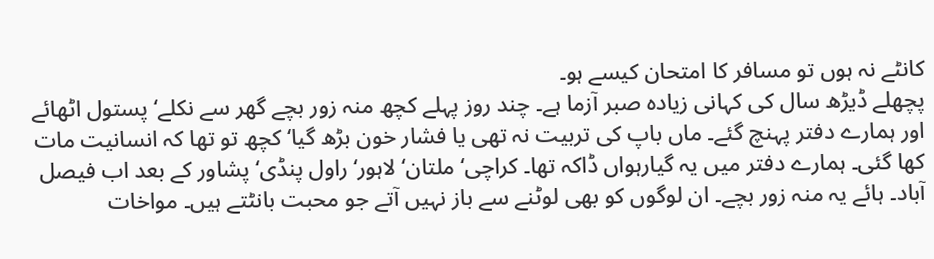کانٹے نہ ہوں تو مسافر کا امتحان کیسے ہو۔
پچھلے ڈیڑھ سال کی کہانی زیادہ صبر آزما ہے۔ چند روز پہلے کچھ منہ زور بچے گھر سے نکلے‘ پستول اٹھائے اور ہمارے دفتر پہنچ گئے۔ ماں باپ کی تربیت نہ تھی یا فشار خون بڑھ گیا‘ کچھ تو تھا کہ انسانیت مات کھا گئی۔ ہمارے دفتر میں یہ گیارہواں ڈاکہ تھا۔ کراچی‘ ملتان‘ لاہور‘ راول پنڈی‘ پشاور کے بعد اب فیصل آباد۔ ہائے یہ منہ زور بچے۔ ان لوگوں کو بھی لوٹنے سے باز نہیں آتے جو محبت بانٹتے ہیں۔ مواخات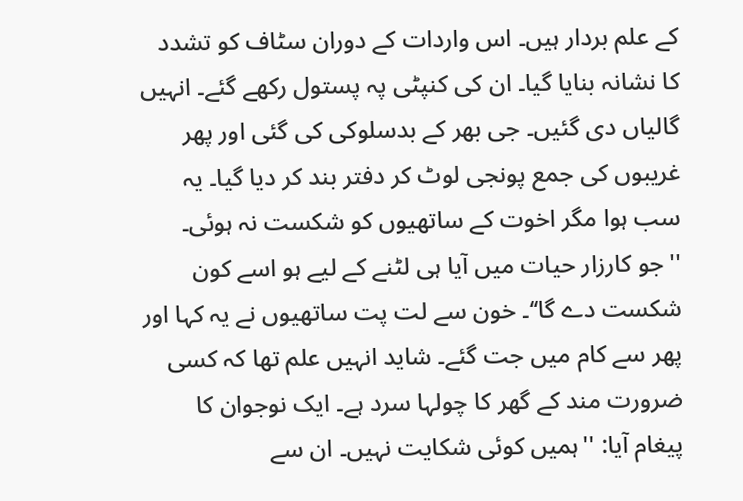کے علم بردار ہیں۔ اس واردات کے دوران سٹاف کو تشدد کا نشانہ بنایا گیا۔ ان کی کنپٹی پہ پستول رکھے گئے۔ انہیں گالیاں دی گئیں۔ جی بھر کے بدسلوکی کی گئی اور پھر غریبوں کی جمع پونجی لوٹ کر دفتر بند کر دیا گیا۔ یہ سب ہوا مگر اخوت کے ساتھیوں کو شکست نہ ہوئی۔ ''جو کارزار حیات میں آیا ہی لٹنے کے لیے ہو اسے کون شکست دے گا‘‘۔ خون سے لت پت ساتھیوں نے یہ کہا اور پھر سے کام میں جت گئے۔ شاید انہیں علم تھا کہ کسی ضرورت مند کے گھر کا چولہا سرد ہے۔ ایک نوجوان کا پیغام آیا: ''ہمیں کوئی شکایت نہیں۔ ان سے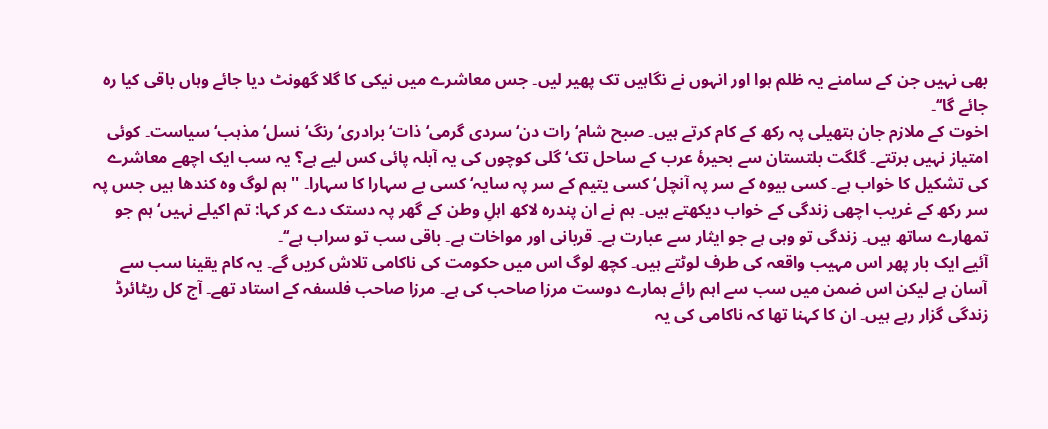بھی نہیں جن کے سامنے یہ ظلم ہوا اور انہوں نے نگاہیں تک پھیر لیں۔ جس معاشرے میں نیکی کا گلا گھونٹ دیا جائے وہاں باقی کیا رہ جائے گا‘‘۔
اخوت کے ملازم جان ہتھیلی پہ رکھ کے کام کرتے ہیں۔ صبح شام‘ رات دن‘ سردی گرمی‘ ذات‘ برادری‘ رنگ‘ نسل‘ مذہب‘ سیاست۔ کوئی امتیاز نہیں برتتے۔ گلگت بلتستان سے بحیرۂ عرب کے ساحل تک‘ گلی کوچوں کی یہ آبلہ پائی کس لیے ہے؟ یہ سب ایک اچھے معاشرے کی تشکیل کا خواب ہے۔ کسی بیوہ کے سر پہ آنچل‘ کسی یتیم کے سر پہ سایہ‘ کسی بے سہارا کا سہارا۔ ''ہم لوگ وہ کندھا ہیں جس پہ سر رکھ کے غریب اچھی زندگی کے خواب دیکھتے ہیں۔ ہم نے ان پندرہ لاکھ اہلِ وطن کے گھر پہ دستک دے کر کہا: تم اکیلے نہیں‘ ہم جو تمھارے ساتھ ہیں۔ زندگی تو وہی ہے جو ایثار سے عبارت ہے۔ قربانی اور مواخات ہے۔ باقی سب تو سراب ہے‘‘۔
آئیے ایک بار پھر اس مہیب واقعہ کی طرف لوٹتے ہیں۔ کچھ لوگ اس میں حکومت کی ناکامی تلاش کریں گے۔ یہ کام یقینا سب سے آسان ہے لیکن اس ضمن میں سب سے اہم رائے ہمارے دوست مرزا صاحب کی ہے۔ مرزا صاحب فلسفہ کے استاد تھے۔ آج کل ریٹائرڈ زندگی گزار رہے ہیں۔ ان کا کہنا تھا کہ ناکامی کی یہ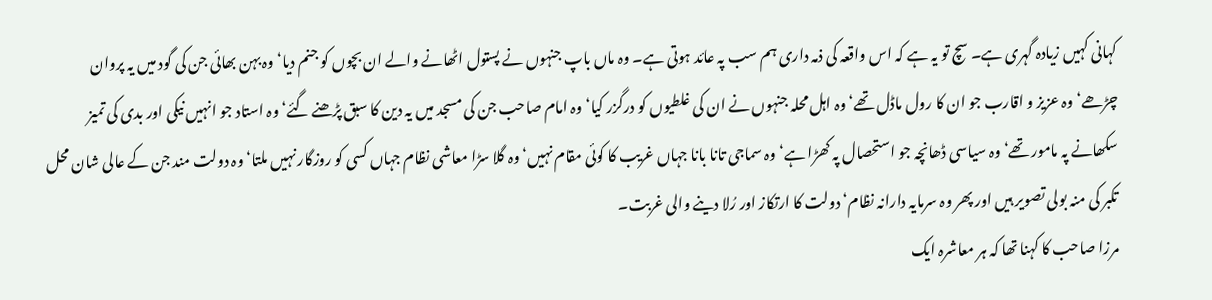کہانی کہیں زیادہ گہری ہے۔ سچ تو یہ ہے کہ اس واقعہ کی ذمہ داری ہم سب پہ عائد ہوتی ہے۔ وہ ماں باپ جنہوں نے پستول اٹھانے والے ان بچوں کو جنم دیا‘ وہ بہن بھائی جن کی گود میں یہ پروان چڑھے‘ وہ عزیز و اقارب جو ان کا رول ماڈل تھے‘ وہ اہل محلہ جنہوں نے ان کی غلطیوں کو درگزر کیا‘ وہ امام صاحب جن کی مسجد میں یہ دین کا سبق پڑھنے گئے‘ وہ استاد جو انہیں نیکی اور بدی کی تمیز سکھانے پہ مامور تھے‘ وہ سیاسی ڈھانچہ جو استحصال پہ کھڑا ہے‘ وہ سماجی تانا بانا جہاں غریب کا کوئی مقام نہیں‘ وہ گلا سڑا معاشی نظام جہاں کسی کو روزگار نہیں ملتا‘ وہ دولت مند جن کے عالی شان محل تکبر کی منہ بولی تصویر ہیں اور پھر وہ سرمایہ دارانہ نظام‘ دولت کا ارتکاز اور رُلا دینے والی غربت۔
مرزا صاحب کا کہنا تھا کہ ہر معاشرہ ایک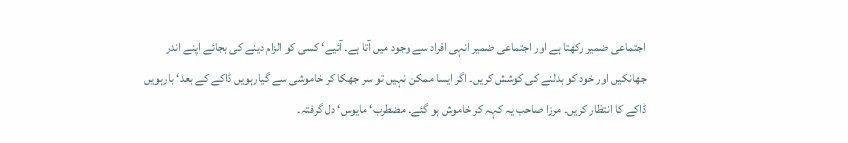اجتماعی ضمیر رکھتا ہے اور اجتماعی ضمیر انہی افراد سے وجود میں آتا ہے۔ آئیے‘ کسی کو الزام دینے کی بجائے اپنے اندر جھانکیں اور خود کو بدلنے کی کوشش کریں۔ اگر ایسا ممکن نہیں تو سر جھکا کر خاموشی سے گیارہویں ڈاکے کے بعد‘ بارہویں ڈاکے کا انتظار کریں۔ مرزا صاحب یہ کہہ کر خاموش ہو گئے۔ مضطرب‘ مایوس‘ دل گرفتہ۔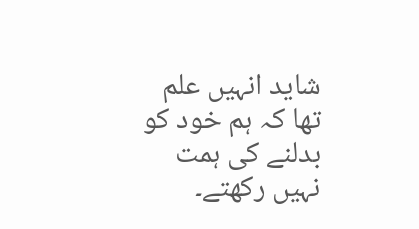شاید انہیں علم تھا کہ ہم خود کو بدلنے کی ہمت نہیں رکھتے۔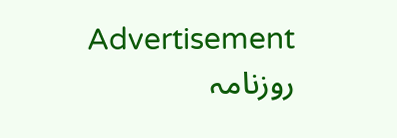Advertisement
روزنامہ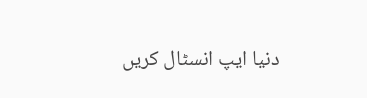دنیا ایپ انسٹال کریں